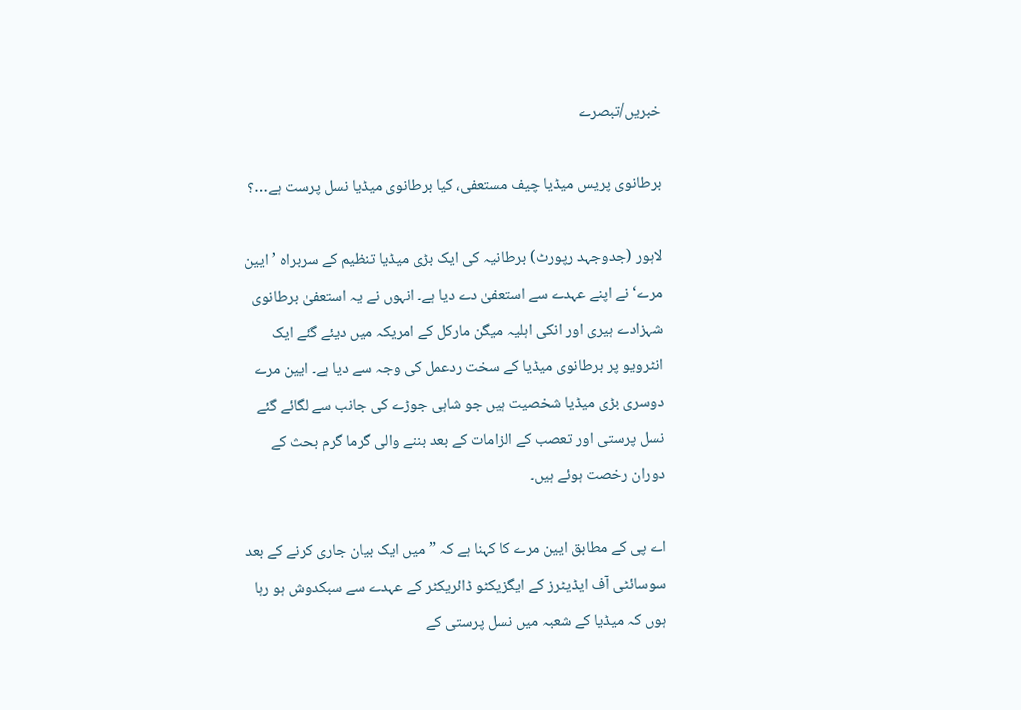خبریں/تبصرے

برطانوی پریس میڈیا چیف مستعفی، کیا برطانوی میڈیا نسل پرست ہے…؟

لاہور (جدوجہد رپورٹ) برطانیہ کی ایک بڑی میڈیا تنظیم کے سربراہ ’ایین مرے‘ نے اپنے عہدے سے استعفیٰ دے دیا ہے۔ انہوں نے یہ استعفیٰ برطانوی شہزادے ہیری اور انکی اہلیہ میگن مارکل کے امریکہ میں دیئے گئے ایک انٹرویو پر برطانوی میڈیا کے سخت ردعمل کی وجہ سے دیا ہے۔ ایین مرے دوسری بڑی میڈیا شخصیت ہیں جو شاہی جوڑے کی جانب سے لگائے گئے نسل پرستی اور تعصب کے الزامات کے بعد بننے والی گرما گرم بحث کے دوران رخصت ہوئے ہیں۔

اے پی کے مطابق ایین مرے کا کہنا ہے کہ ”میں ایک بیان جاری کرنے کے بعد سوسائٹی آف ایڈیٹرز کے ایگزیکٹو ڈائریکٹر کے عہدے سے سبکدوش ہو رہا ہوں کہ میڈیا کے شعبہ میں نسل پرستی کے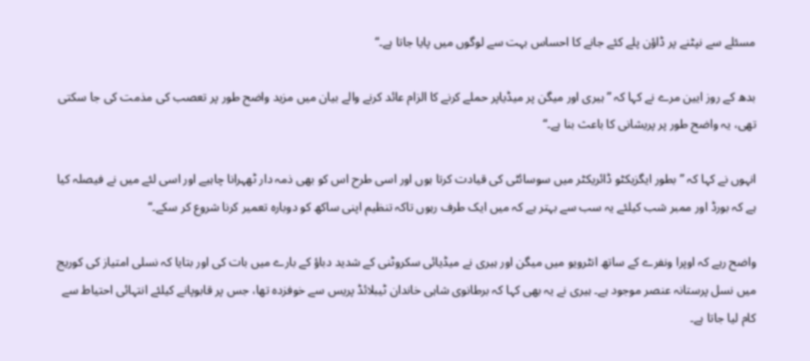مسئلے سے نپٹنے پر ڈاؤن پلے کئے جانے کا احساس بہت سے لوگوں میں پایا جاتا ہے۔“

بدھ کے روز ایین مرے نے کہا کہ ”ہیری اور میگن پر میڈیاپر حملے کرنے کا الزام عائد کرنے والے بیان میں مزید واضح طور پر تعصب کی مذمت کی جا سکتی تھی، یہ واضح طور پر پریشانی کا باعث بنا ہے۔“

انہوں نے کہا کہ ”بطور ایگزیکٹو ڈائریکٹر میں سوسائٹی کی قیادت کرتا ہوں اور اسی طرح اس کو بھی ذمہ دار ٹھہرانا چاہیے اور اسی لئے میں نے فیصلہ کیا ہے کہ بورڈ اور ممبر شب کیلئے یہ سب سے بہتر ہے کہ میں ایک طرف رہوں تاکہ تنظیم اپنی ساکھ کو دوبارہ تعمیر کرنا شروع کر سکے۔“

واضح رہے کہ اوپرا ونفرے کے ساتھ انٹرویو میں میگن اور ہیری نے میڈیائی سکروٹنی کے شدید دباؤ کے بارے میں بات کی اور بتایا کہ نسلی امتیاز کی کوریج میں نسل پرستانہ عنصر موجود ہے۔ ہیری نے یہ بھی کہا کہ برطانوی شاہی خاندان ٹیبلائڈ پریس سے خوفزدہ تھا، جس پر قابوپانے کیلئے انتہائی احتیاط سے کام لیا جاتا ہے۔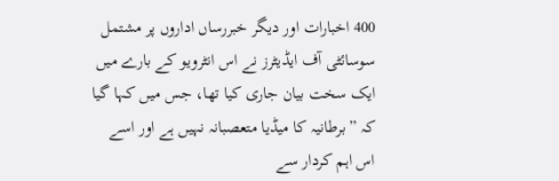400 اخبارات اور دیگر خبررساں اداروں پر مشتمل سوسائٹی آف ایڈیٹرز نے اس انٹرویو کے بارے میں ایک سخت بیان جاری کیا تھا، جس میں کہا گیا کہ ”برطانیہ کا میڈیا متعصبانہ نہیں ہے اور اسے اس اہم کردار سے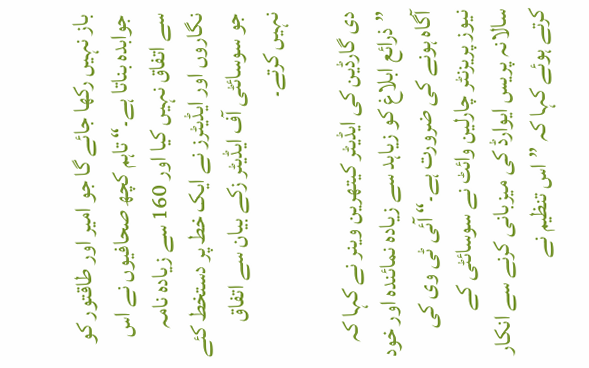باز نہیں رکھا جائے گا جو امیر اور طاقتور کو جوابدہ بناتا ہے۔“ تاہم کچھ صحافیوں نے اس سے اتفاق نہیں کیا اور 160 سے زیادہ نامہ نگاروں اور ایڈیٹرز نے ایک خط پر دستخط کئے جو سوسائٹی آف ایڈیٹر زکے بیان سے اتفاق نہیں کرتے۔

دی گارڈین کی ایڈیٹر کیتھرین وینر نے کہا کہ ”ذرائع ابلاغ کو زیاہد سے زیادہ نمائندہ اور خود آگاہ ہونے کی ضرورت ہے۔“ آئی ٹی وی کی نیوز پریزنٹر چارلین وائٹ نے سوسائٹی کے سالانہ پریس ایوارڈ کی میزبانی کرنے سے انکار کرتے ہوئے کہا کہ ”اس تنظیم نے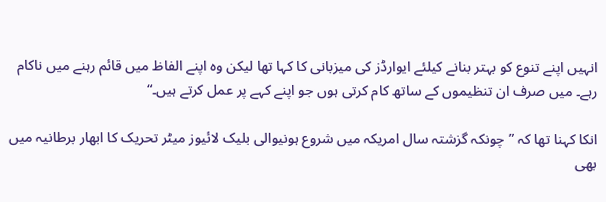انہیں اپنے تنوع کو بہتر بنانے کیلئے ایوارڈز کی میزبانی کا کہا تھا لیکن وہ اپنے الفاظ میں قائم رہنے میں ناکام رہے۔ میں صرف ان تنظیموں کے ساتھ کام کرتی ہوں جو اپنے کہے پر عمل کرتے ہیں۔“

انکا کہنا تھا کہ ”چونکہ گزشتہ سال امریکہ میں شروع ہونیوالی بلیک لائیوز میٹر تحریک کا ابھار برطانیہ میں بھی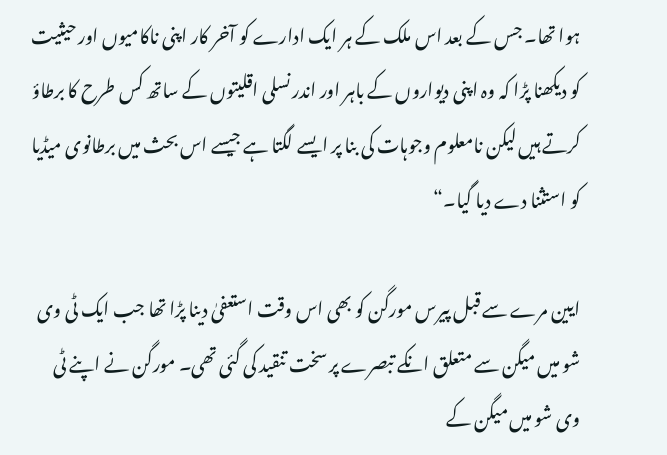ہوا تھا۔ جس کے بعد اس ملک کے ہر ایک ادارے کو آخر کار اپنی ناکامیوں اور حیثیت کو دیکھنا پڑا کہ وہ اپنی دیواروں کے باہر اور اندر نسلی اقلیتوں کے ساتھ کس طرح کا برطاؤ کرتے ہیں لیکن نامعلوم وجوہات کی بنا پر ایسے لگتا ہے جیسے اس بحث میں برطانوی میڈیا کو استثنا دے دیا گیا۔“

ایین مرے سے قبل پیرس مورگن کو بھی اس وقت استعفیٰ دینا پڑا تھا جب ایک ٹی وی شو میں میگن سے متعلق انکے تبصرے پر سخت تنقید کی گئی تھی۔ مورگن نے اپنے ٹی وی شو میں میگن کے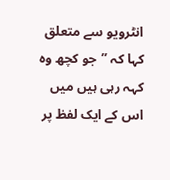انٹرویو سے متعلق کہا کہ ”جو کچھ وہ کہہ رہی ہیں میں اس کے ایک لفظ پر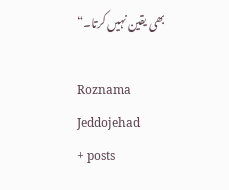بھی یقین نہیں کرتا۔“

Roznama Jeddojehad
+ posts